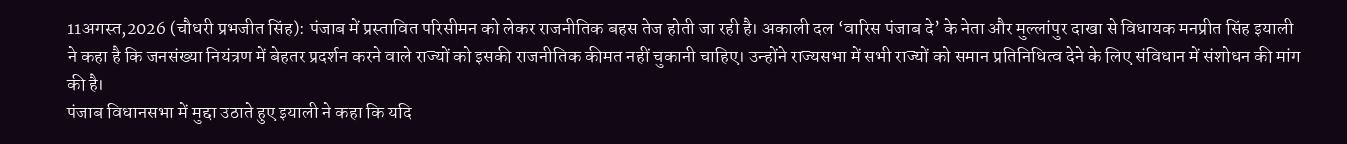11अगस्त,2026 (चौधरी प्रभजीत सिंह): पंजाब में प्रस्तावित परिसीमन को लेकर राजनीतिक बहस तेज होती जा रही है। अकाली दल ‘वारिस पंजाब दे’ के नेता और मुल्लांपुर दाखा से विधायक मनप्रीत सिंह इयाली ने कहा है कि जनसंख्या नियंत्रण में बेहतर प्रदर्शन करने वाले राज्यों को इसकी राजनीतिक कीमत नहीं चुकानी चाहिए। उन्होंने राज्यसभा में सभी राज्यों को समान प्रतिनिधित्व देने के लिए संविधान में संशोधन की मांग की है।
पंजाब विधानसभा में मुद्दा उठाते हुए इयाली ने कहा कि यदि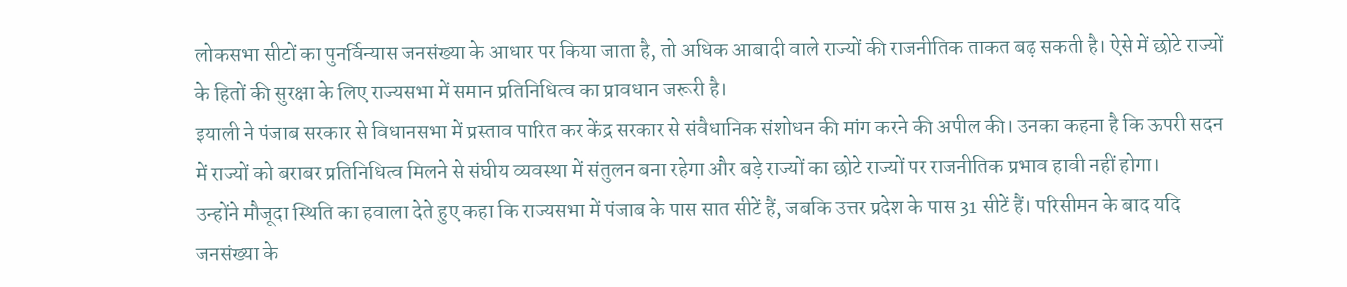लोकसभा सीटों का पुनर्विन्यास जनसंख्या के आधार पर किया जाता है, तो अधिक आबादी वाले राज्यों की राजनीतिक ताकत बढ़ सकती है। ऐसे में छोटे राज्यों के हितों की सुरक्षा के लिए राज्यसभा में समान प्रतिनिधित्व का प्रावधान जरूरी है।
इयाली ने पंजाब सरकार से विधानसभा में प्रस्ताव पारित कर केंद्र सरकार से संवैधानिक संशोधन की मांग करने की अपील की। उनका कहना है कि ऊपरी सदन में राज्यों को बराबर प्रतिनिधित्व मिलने से संघीय व्यवस्था में संतुलन बना रहेगा और बड़े राज्यों का छोटे राज्यों पर राजनीतिक प्रभाव हावी नहीं होगा।
उन्होंने मौजूदा स्थिति का हवाला देते हुए कहा कि राज्यसभा में पंजाब के पास सात सीटें हैं, जबकि उत्तर प्रदेश के पास 31 सीटें हैं। परिसीमन के बाद यदि जनसंख्या के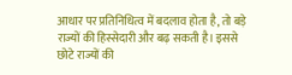आधार पर प्रतिनिधित्व में बदलाव होता है, तो बड़े राज्यों की हिस्सेदारी और बढ़ सकती है। इससे छोटे राज्यों की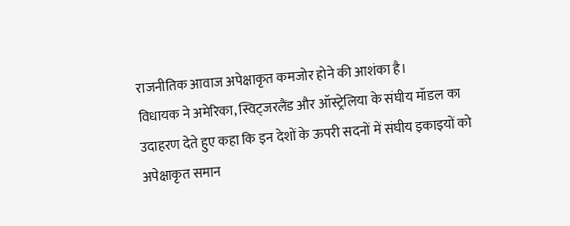राजनीतिक आवाज अपेक्षाकृत कमजोर होने की आशंका है।
विधायक ने अमेरिका, स्विट्जरलैंड और ऑस्ट्रेलिया के संघीय मॉडल का उदाहरण देते हुए कहा कि इन देशों के ऊपरी सदनों में संघीय इकाइयों को अपेक्षाकृत समान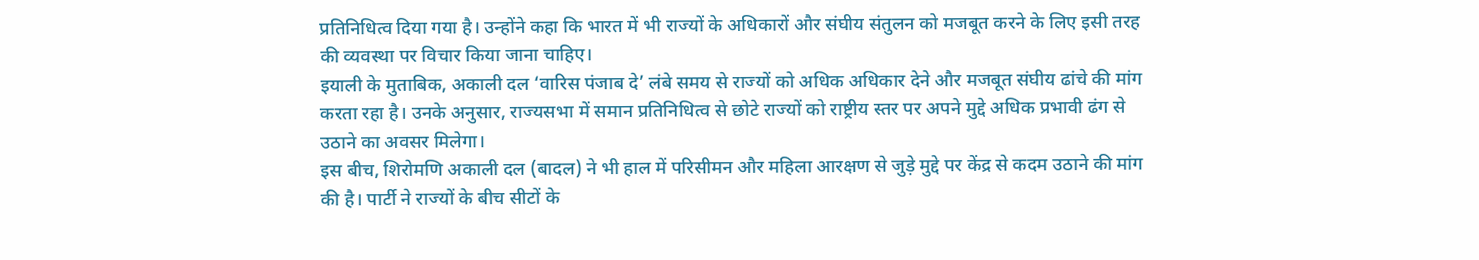प्रतिनिधित्व दिया गया है। उन्होंने कहा कि भारत में भी राज्यों के अधिकारों और संघीय संतुलन को मजबूत करने के लिए इसी तरह की व्यवस्था पर विचार किया जाना चाहिए।
इयाली के मुताबिक, अकाली दल ‘वारिस पंजाब दे’ लंबे समय से राज्यों को अधिक अधिकार देने और मजबूत संघीय ढांचे की मांग करता रहा है। उनके अनुसार, राज्यसभा में समान प्रतिनिधित्व से छोटे राज्यों को राष्ट्रीय स्तर पर अपने मुद्दे अधिक प्रभावी ढंग से उठाने का अवसर मिलेगा।
इस बीच, शिरोमणि अकाली दल (बादल) ने भी हाल में परिसीमन और महिला आरक्षण से जुड़े मुद्दे पर केंद्र से कदम उठाने की मांग की है। पार्टी ने राज्यों के बीच सीटों के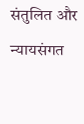संतुलित और न्यायसंगत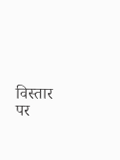विस्तार पर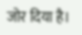जोर दिया है।